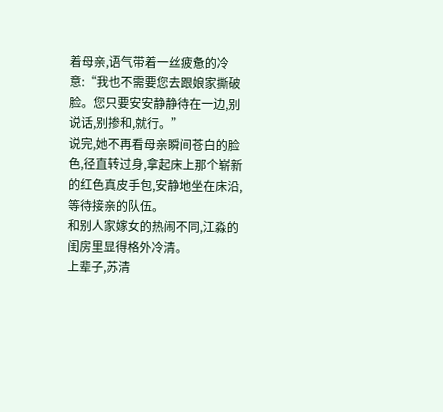着母亲,语气带着一丝疲惫的冷意:“我也不需要您去跟娘家撕破脸。您只要安安静静待在一边,别说话,别掺和,就行。”
说完,她不再看母亲瞬间苍白的脸色,径直转过身,拿起床上那个崭新的红色真皮手包,安静地坐在床沿,等待接亲的队伍。
和别人家嫁女的热闹不同,江淼的闺房里显得格外冷清。
上辈子,苏清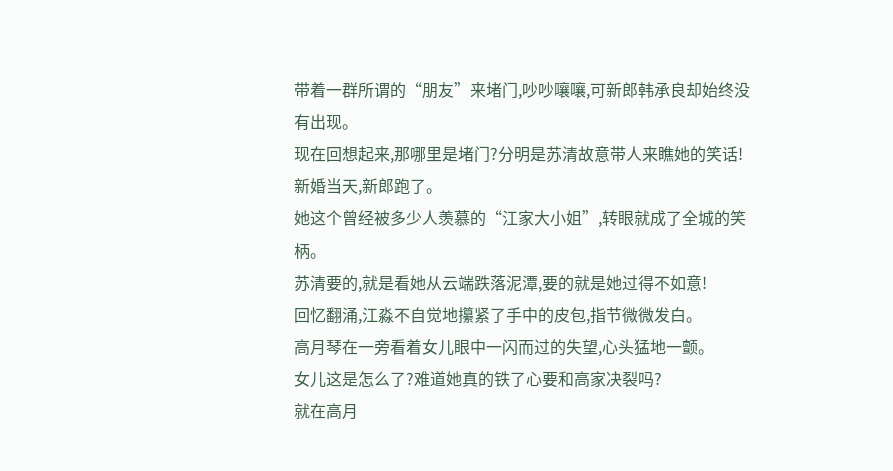带着一群所谓的“朋友”来堵门,吵吵嚷嚷,可新郎韩承良却始终没有出现。
现在回想起来,那哪里是堵门?分明是苏清故意带人来瞧她的笑话!
新婚当天,新郎跑了。
她这个曾经被多少人羡慕的“江家大小姐”,转眼就成了全城的笑柄。
苏清要的,就是看她从云端跌落泥潭,要的就是她过得不如意!
回忆翻涌,江淼不自觉地攥紧了手中的皮包,指节微微发白。
高月琴在一旁看着女儿眼中一闪而过的失望,心头猛地一颤。
女儿这是怎么了?难道她真的铁了心要和高家决裂吗?
就在高月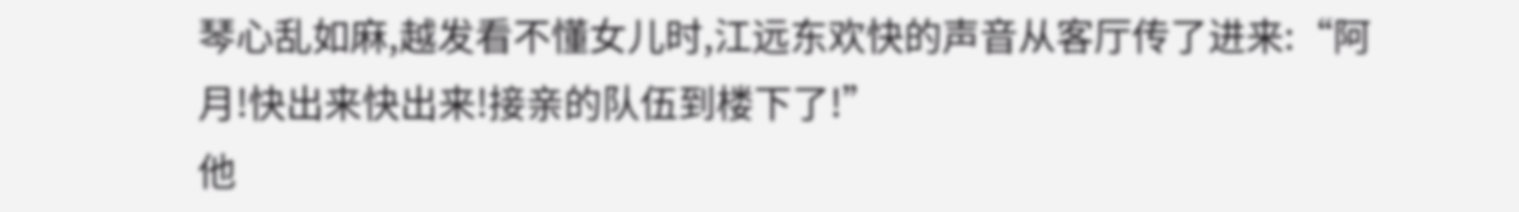琴心乱如麻,越发看不懂女儿时,江远东欢快的声音从客厅传了进来:“阿月!快出来快出来!接亲的队伍到楼下了!”
他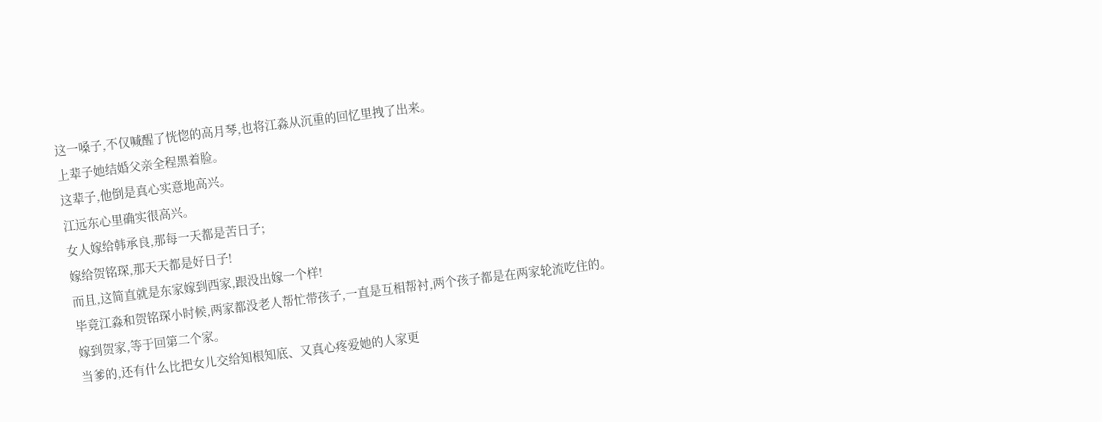这一嗓子,不仅喊醒了恍惚的高月琴,也将江淼从沉重的回忆里拽了出来。
上辈子她结婚父亲全程黑着脸。
这辈子,他倒是真心实意地高兴。
江远东心里确实很高兴。
女人嫁给韩承良,那每一天都是苦日子;
嫁给贺铭琛,那天天都是好日子!
而且,这简直就是东家嫁到西家,跟没出嫁一个样!
毕竟江淼和贺铭琛小时候,两家都没老人帮忙带孩子,一直是互相帮衬,两个孩子都是在两家轮流吃住的。
嫁到贺家,等于回第二个家。
当爹的,还有什么比把女儿交给知根知底、又真心疼爱她的人家更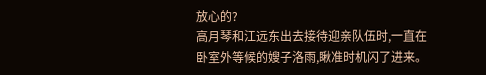放心的?
高月琴和江远东出去接待迎亲队伍时,一直在卧室外等候的嫂子洛雨,瞅准时机闪了进来。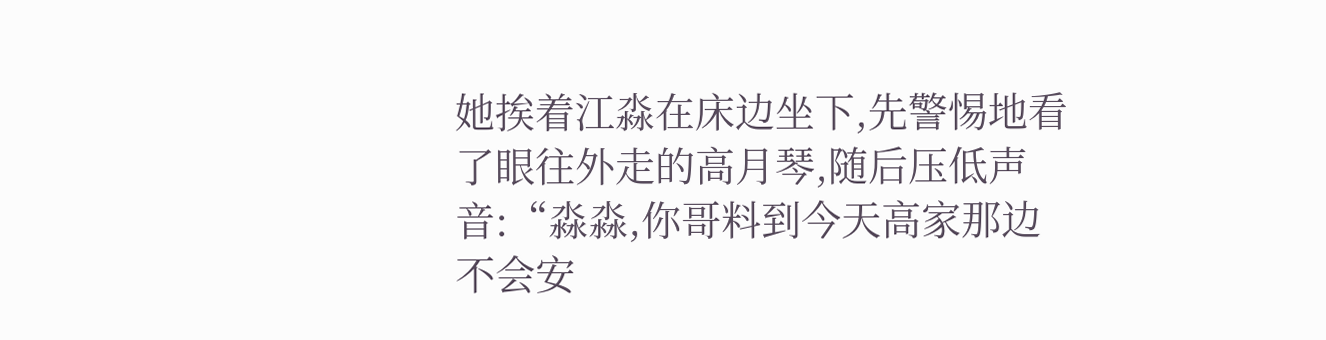她挨着江淼在床边坐下,先警惕地看了眼往外走的高月琴,随后压低声音:“淼淼,你哥料到今天高家那边不会安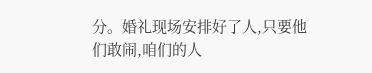分。婚礼现场安排好了人,只要他们敢闹,咱们的人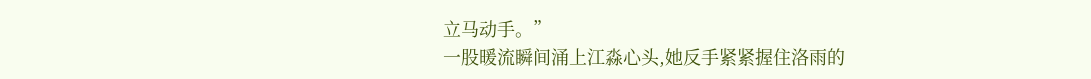立马动手。”
一股暖流瞬间涌上江淼心头,她反手紧紧握住洛雨的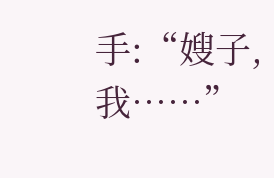手:“嫂子,我……”